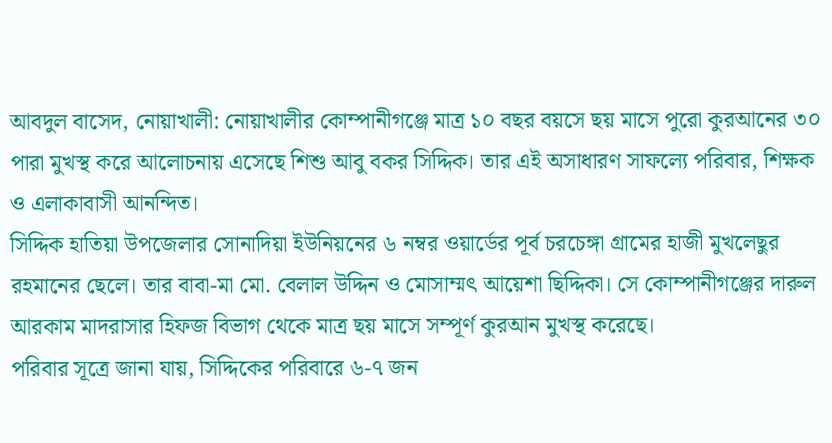আবদুল বাসেদ, নোয়াখালী: নোয়াখালীর কোম্পানীগঞ্জে মাত্র ১০ বছর বয়সে ছয় মাসে পুরো কুরআনের ৩০ পারা মুখস্থ করে আলোচনায় এসেছে শিশু আবু বকর সিদ্দিক। তার এই অসাধারণ সাফল্যে পরিবার, শিক্ষক ও এলাকাবাসী আনন্দিত।
সিদ্দিক হাতিয়া উপজেলার সোনাদিয়া ইউনিয়নের ৬ নম্বর ওয়ার্ডের পূর্ব চরচেঙ্গা গ্রামের হাজী মুখলেছুর রহমানের ছেলে। তার বাবা-মা মো. বেলাল উদ্দিন ও মোসাম্মৎ আয়েশা ছিদ্দিকা। সে কোম্পানীগঞ্জের দারুল আরকাম মাদরাসার হিফজ বিভাগ থেকে মাত্র ছয় মাসে সম্পূর্ণ কুরআন মুখস্থ করেছে।
পরিবার সূত্রে জানা যায়, সিদ্দিকের পরিবারে ৬-৭ জন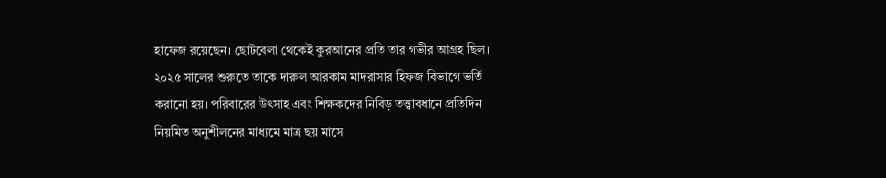হাফেজ রয়েছেন। ছোটবেলা থেকেই কুরআনের প্রতি তার গভীর আগ্রহ ছিল। ২০২৫ সালের শুরুতে তাকে দারুল আরকাম মাদরাসার হিফজ বিভাগে ভর্তি করানো হয়। পরিবারের উৎসাহ এবং শিক্ষকদের নিবিড় তত্ত্বাবধানে প্রতিদিন নিয়মিত অনুশীলনের মাধ্যমে মাত্র ছয় মাসে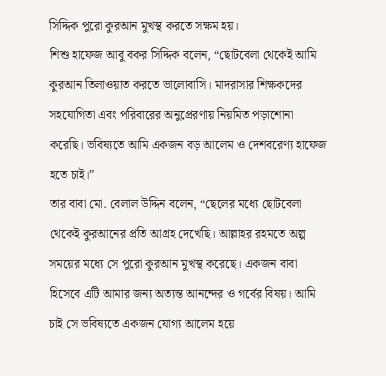সিদ্দিক পুরো কুরআন মুখস্থ করতে সক্ষম হয়।
শিশু হাফেজ আবু বকর সিদ্দিক বলেন, “ছোটবেলা থেকেই আমি কুরআন তিলাওয়াত করতে ভালোবাসি। মাদরাসার শিক্ষকদের সহযোগিতা এবং পরিবারের অনুপ্রেরণায় নিয়মিত পড়াশোনা করেছি। ভবিষ্যতে আমি একজন বড় আলেম ও দেশবরেণ্য হাফেজ হতে চাই।”
তার বাবা মো. বেলাল উদ্দিন বলেন, “ছেলের মধ্যে ছোটবেলা থেকেই কুরআনের প্রতি আগ্রহ দেখেছি। আল্লাহর রহমতে অল্প সময়ের মধ্যে সে পুরো কুরআন মুখস্থ করেছে। একজন বাবা হিসেবে এটি আমার জন্য অত্যন্ত আনন্দের ও গর্বের বিষয়। আমি চাই সে ভবিষ্যতে একজন যোগ্য আলেম হয়ে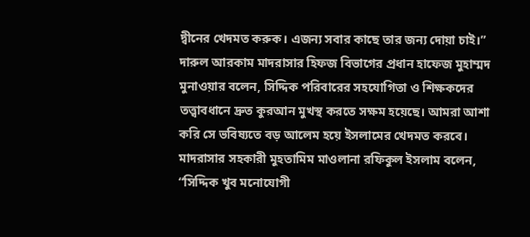দ্বীনের খেদমত করুক। এজন্য সবার কাছে তার জন্য দোয়া চাই।”
দারুল আরকাম মাদরাসার হিফজ বিভাগের প্রধান হাফেজ মুহাম্মদ মুনাওয়ার বলেন, সিদ্দিক পরিবারের সহযোগিতা ও শিক্ষকদের তত্ত্বাবধানে দ্রুত কুরআন মুখস্থ করতে সক্ষম হয়েছে। আমরা আশা করি সে ভবিষ্যতে বড় আলেম হয়ে ইসলামের খেদমত করবে।
মাদরাসার সহকারী মুহতামিম মাওলানা রফিকুল ইসলাম বলেন, “সিদ্দিক খুব মনোযোগী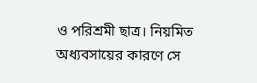ও পরিশ্রমী ছাত্র। নিয়মিত অধ্যবসায়ের কারণে সে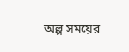অল্প সময়ের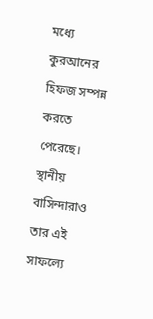মধ্যে কুরআনের হিফজ সম্পন্ন করতে পেরেছে। স্থানীয় বাসিন্দারাও তার এই সাফল্যে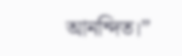আনন্দিত।”